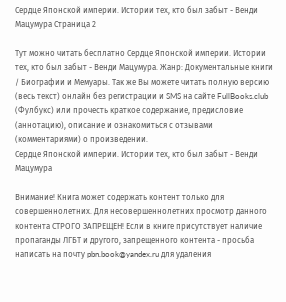Сердце Японской империи. Истории тех, кто был забыт - Венди Мацумура Страница 2

Тут можно читать бесплатно Сердце Японской империи. Истории тех, кто был забыт - Венди Мацумура. Жанр: Документальные книги / Биографии и Мемуары. Так же Вы можете читать полную версию (весь текст) онлайн без регистрации и SMS на сайте FullBooks.club (Фулбукс) или прочесть краткое содержание, предисловие (аннотацию), описание и ознакомиться с отзывами (комментариями) о произведении.
Сердце Японской империи. Истории тех, кто был забыт - Венди Мацумура

Внимание! Книга может содержать контент только для совершеннолетних. Для несовершеннолетних просмотр данного контента СТРОГО ЗАПРЕЩЕН! Если в книге присутствует наличие пропаганды ЛГБТ и другого, запрещенного контента - просьба написать на почту pbn.book@yandex.ru для удаления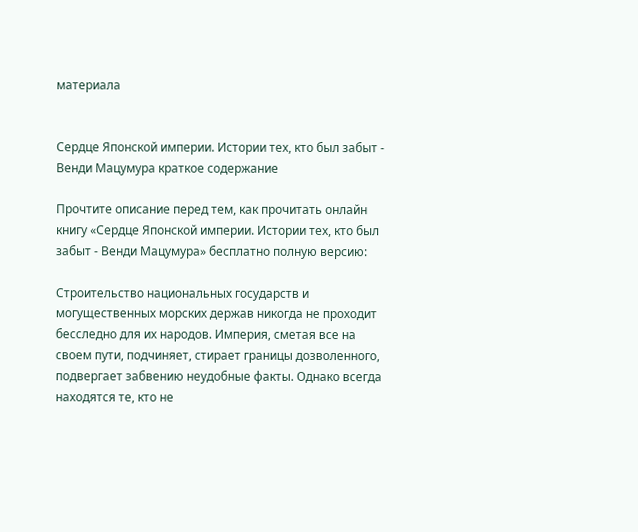материала


Сердце Японской империи. Истории тех, кто был забыт - Венди Мацумура краткое содержание

Прочтите описание перед тем, как прочитать онлайн книгу «Сердце Японской империи. Истории тех, кто был забыт - Венди Мацумура» бесплатно полную версию:

Строительство национальных государств и могущественных морских держав никогда не проходит бесследно для их народов. Империя, сметая все на своем пути, подчиняет, стирает границы дозволенного, подвергает забвению неудобные факты. Однако всегда находятся те, кто не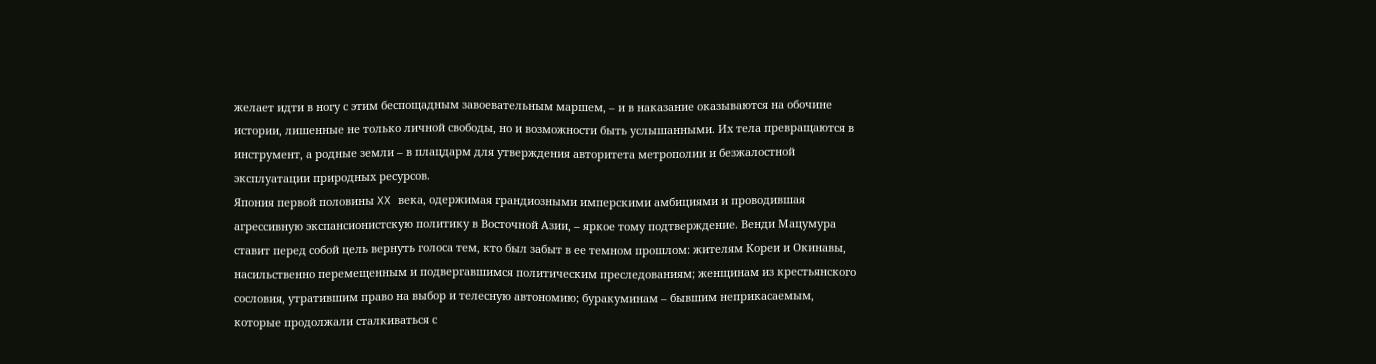желает идти в ногу с этим беспощадным завоевательным маршем, – и в наказание оказываются на обочине истории, лишенные не только личной свободы, но и возможности быть услышанными. Их тела превращаются в инструмент, а родные земли – в плацдарм для утверждения авторитета метрополии и безжалостной эксплуатации природных ресурсов.
Япония первой половины XX века, одержимая грандиозными имперскими амбициями и проводившая агрессивную экспансионистскую политику в Восточной Азии, – яркое тому подтверждение. Венди Мацумура ставит перед собой цель вернуть голоса тем, кто был забыт в ее темном прошлом: жителям Кореи и Окинавы, насильственно перемещенным и подвергавшимся политическим преследованиям; женщинам из крестьянского сословия, утратившим право на выбор и телесную автономию; буракуминам – бывшим неприкасаемым, которые продолжали сталкиваться с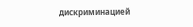дискриминацией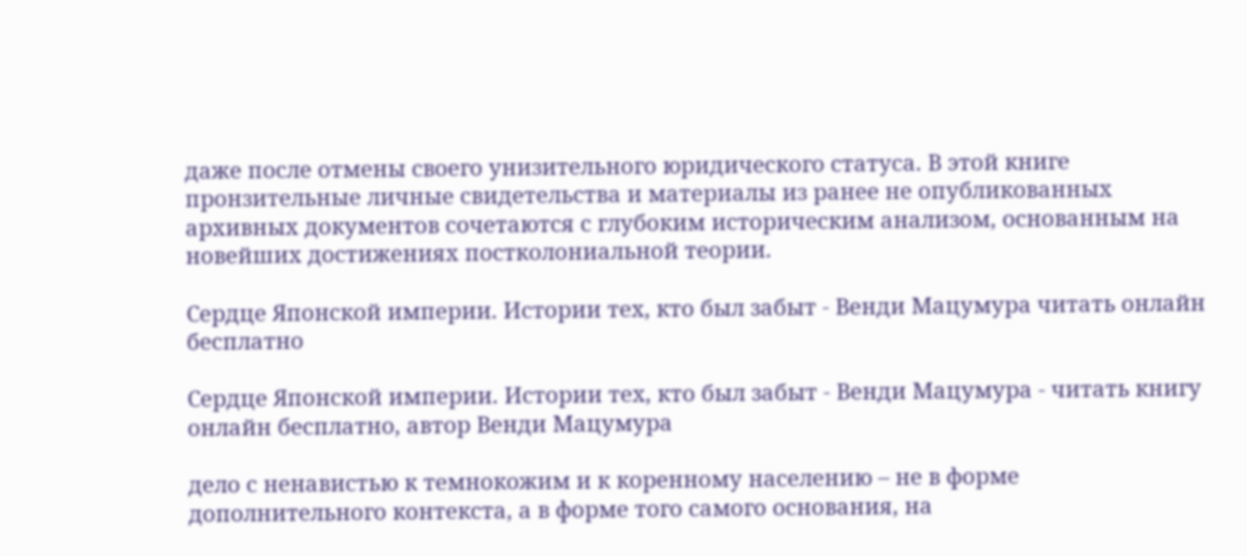даже после отмены своего унизительного юридического статуса. В этой книге пронзительные личные свидетельства и материалы из ранее не опубликованных архивных документов сочетаются с глубоким историческим анализом, основанным на новейших достижениях постколониальной теории.

Сердце Японской империи. Истории тех, кто был забыт - Венди Мацумура читать онлайн бесплатно

Сердце Японской империи. Истории тех, кто был забыт - Венди Мацумура - читать книгу онлайн бесплатно, автор Венди Мацумура

дело с ненавистью к темнокожим и к коренному населению – не в форме дополнительного контекста, а в форме того самого основания, на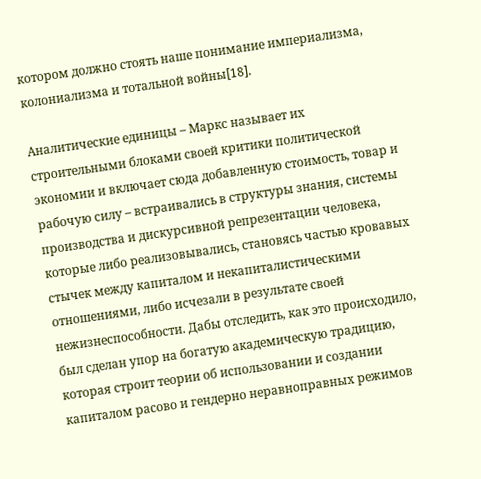котором должно стоять наше понимание империализма, колониализма и тотальной войны[18].

Аналитические единицы – Маркс называет их строительными блоками своей критики политической экономии и включает сюда добавленную стоимость, товар и рабочую силу – встраивались в структуры знания, системы производства и дискурсивной репрезентации человека, которые либо реализовывались, становясь частью кровавых стычек между капиталом и некапиталистическими отношениями, либо исчезали в результате своей нежизнеспособности. Дабы отследить, как это происходило, был сделан упор на богатую академическую традицию, которая строит теории об использовании и создании капиталом расово и гендерно неравноправных режимов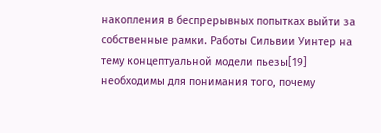накопления в беспрерывных попытках выйти за собственные рамки. Работы Сильвии Уинтер на тему концептуальной модели пьезы[19] необходимы для понимания того, почему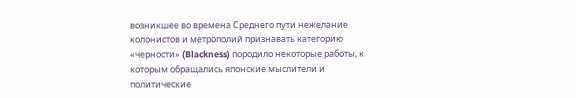возникшее во времена Среднего пути нежелание колонистов и метрополий признавать категорию «черности» (Blackness) породило некоторые работы, к которым обращались японские мыслители и политические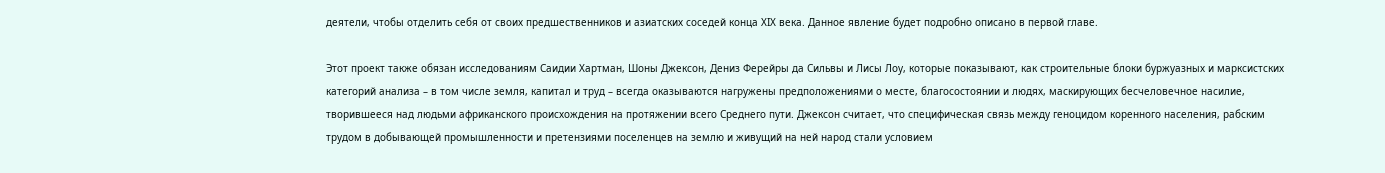деятели, чтобы отделить себя от своих предшественников и азиатских соседей конца XIX века. Данное явление будет подробно описано в первой главе.

Этот проект также обязан исследованиям Саидии Хартман, Шоны Джексон, Дениз Ферейры да Сильвы и Лиcы Лоу, которые показывают, как строительные блоки буржуазных и марксистских категорий анализа – в том числе земля, капитал и труд – всегда оказываются нагружены предположениями о месте, благосостоянии и людях, маскирующих бесчеловечное насилие, творившееся над людьми африканского происхождения на протяжении всего Среднего пути. Джексон считает, что специфическая связь между геноцидом коренного населения, рабским трудом в добывающей промышленности и претензиями поселенцев на землю и живущий на ней народ стали условием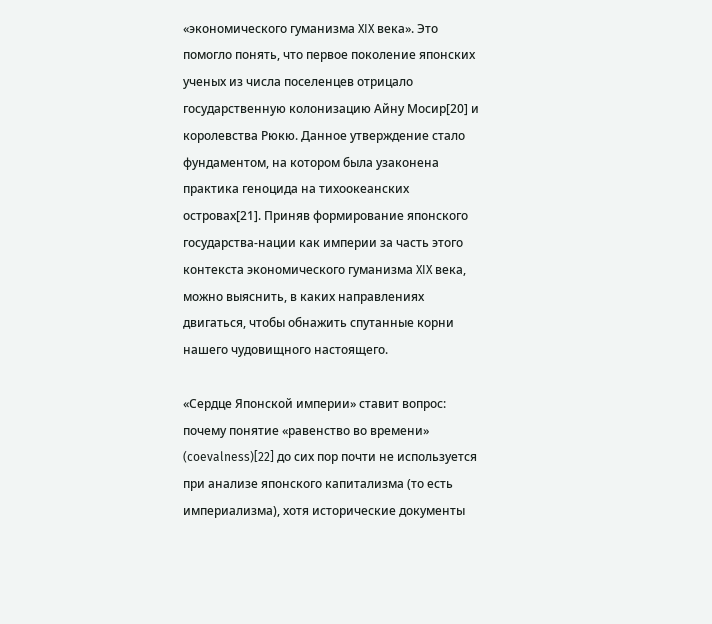«экономического гуманизма XIX века». Это помогло понять, что первое поколение японских ученых из числа поселенцев отрицало государственную колонизацию Айну Мосир[20] и королевства Рюкю. Данное утверждение стало фундаментом, на котором была узаконена практика геноцида на тихоокеанских островах[21]. Приняв формирование японского государства-нации как империи за часть этого контекста экономического гуманизма XIX века, можно выяснить, в каких направлениях двигаться, чтобы обнажить спутанные корни нашего чудовищного настоящего.

«Сердце Японской империи» ставит вопрос: почему понятие «равенство во времени» (coevalness)[22] до сих пор почти не используется при анализе японского капитализма (то есть империализма), хотя исторические документы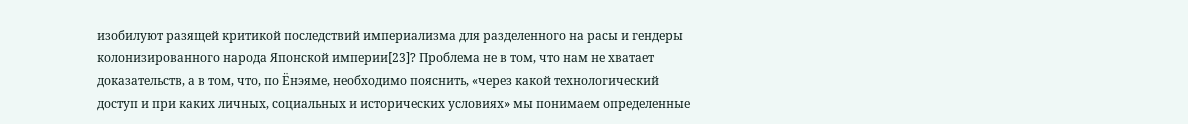изобилуют разящей критикой последствий империализма для разделенного на расы и гендеры колонизированного народа Японской империи[23]? Проблема не в том, что нам не хватает доказательств, а в том, что, по Ёнэяме, необходимо пояснить, «через какой технологический доступ и при каких личных, социальных и исторических условиях» мы понимаем определенные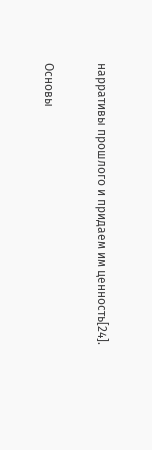нарративы прошлого и придаем им ценность[24].

Основы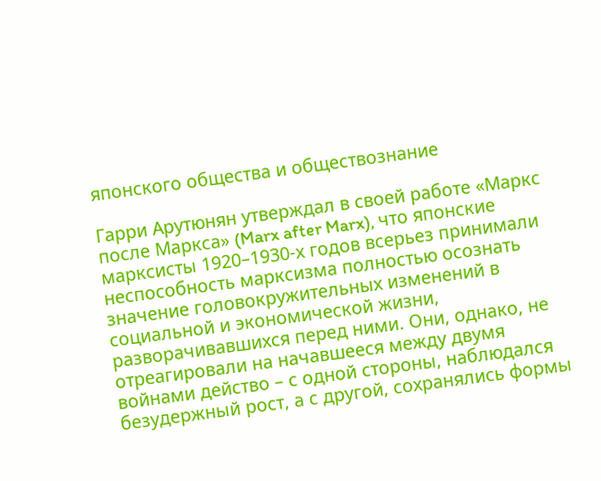японского общества и обществознание

Гарри Арутюнян утверждал в своей работе «Маркс после Маркса» (Marx after Marx), что японские марксисты 1920–1930-х годов всерьез принимали неспособность марксизма полностью осознать значение головокружительных изменений в социальной и экономической жизни, разворачивавшихся перед ними. Они, однако, не отреагировали на начавшееся между двумя войнами действо – с одной стороны, наблюдался безудержный рост, а с другой, сохранялись формы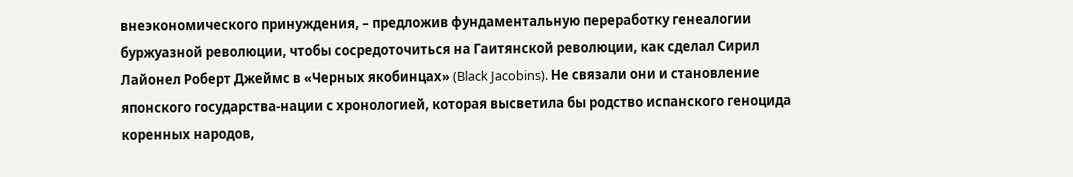внеэкономического принуждения, – предложив фундаментальную переработку генеалогии буржуазной революции, чтобы сосредоточиться на Гаитянской революции, как сделал Сирил Лайонел Роберт Джеймс в «Черных якобинцах» (Black Jacobins). Не связали они и становление японского государства-нации с хронологией, которая высветила бы родство испанского геноцида коренных народов,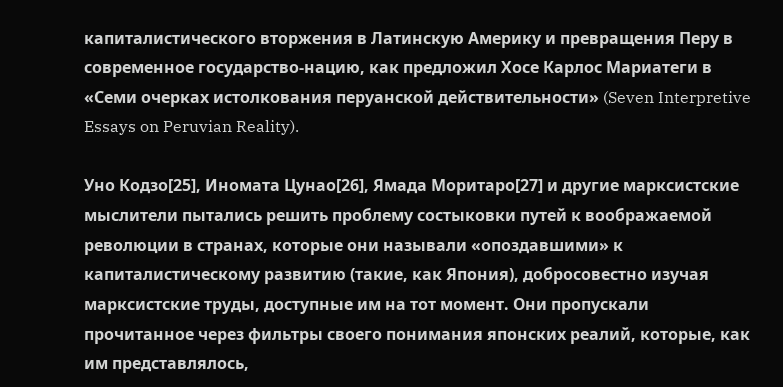капиталистического вторжения в Латинскую Америку и превращения Перу в современное государство-нацию, как предложил Хосе Карлос Мариатеги в «Семи очерках истолкования перуанской действительности» (Seven Interpretive Essays on Peruvian Reality).

Уно Кодзо[25], Иномата Цунао[26], Ямада Моритаро[27] и другие марксистские мыслители пытались решить проблему состыковки путей к воображаемой революции в странах, которые они называли «опоздавшими» к капиталистическому развитию (такие, как Япония), добросовестно изучая марксистские труды, доступные им на тот момент. Они пропускали прочитанное через фильтры своего понимания японских реалий, которые, как им представлялось,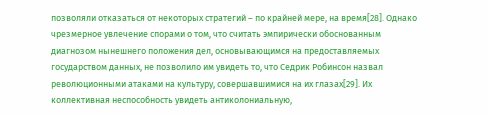позволяли отказаться от некоторых стратегий – по крайней мере, на время[28]. Однако чрезмерное увлечение спорами о том, что считать эмпирически обоснованным диагнозом нынешнего положения дел, основывающимся на предоставляемых государством данных, не позволило им увидеть то, что Седрик Робинсон назвал революционными атаками на культуру, совершавшимися на их глазах[29]. Их коллективная неспособность увидеть антиколониальную,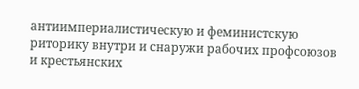антиимпериалистическую и феминистскую риторику внутри и снаружи рабочих профсоюзов и крестьянских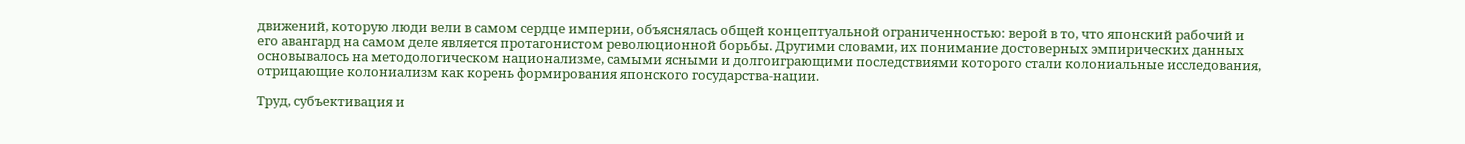движений, которую люди вели в самом сердце империи, объяснялась общей концептуальной ограниченностью: верой в то, что японский рабочий и его авангард на самом деле является протагонистом революционной борьбы. Другими словами, их понимание достоверных эмпирических данных основывалось на методологическом национализме, самыми ясными и долгоиграющими последствиями которого стали колониальные исследования, отрицающие колониализм как корень формирования японского государства-нации.

Труд, субъективация и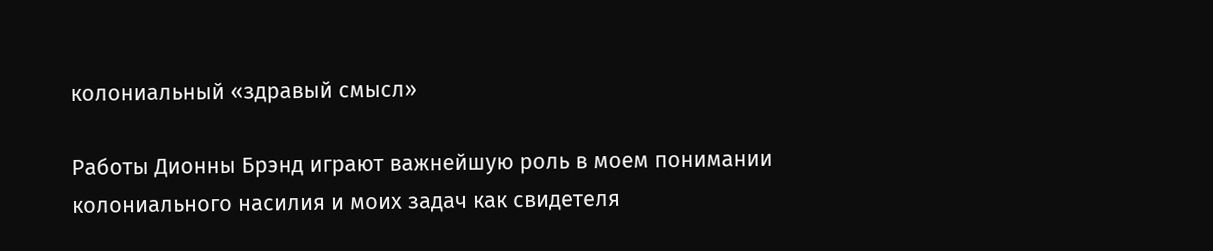колониальный «здравый смысл»

Работы Дионны Брэнд играют важнейшую роль в моем понимании колониального насилия и моих задач как свидетеля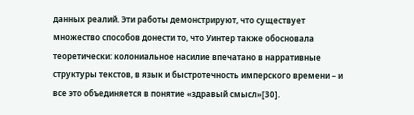данных реалий. Эти работы демонстрируют, что существует множество способов донести то, что Уинтер также обосновала теоретически: колониальное насилие впечатано в нарративные структуры текстов, в язык и быстротечность имперского времени – и все это объединяется в понятие «здравый смысл»[30].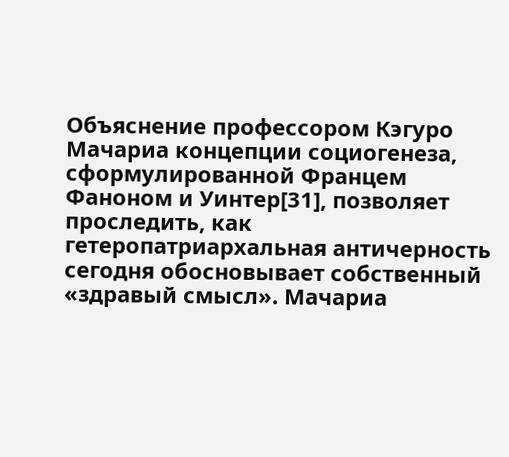Объяснение профессором Кэгуро Мачариа концепции социогенеза, сформулированной Францем Фаноном и Уинтер[31], позволяет проследить, как гетеропатриархальная античерность сегодня обосновывает собственный «здравый смысл». Мачариа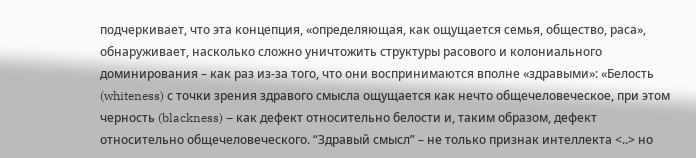подчеркивает, что эта концепция, «определяющая, как ощущается семья, общество, раса», обнаруживает, насколько сложно уничтожить структуры расового и колониального доминирования – как раз из-за того, что они воспринимаются вполне «здравыми»: «Белость (whiteness) с точки зрения здравого смысла ощущается как нечто общечеловеческое, при этом черность (blackness) – как дефект относительно белости и, таким образом, дефект относительно общечеловеческого. “Здравый смысл” – не только признак интеллекта <..> но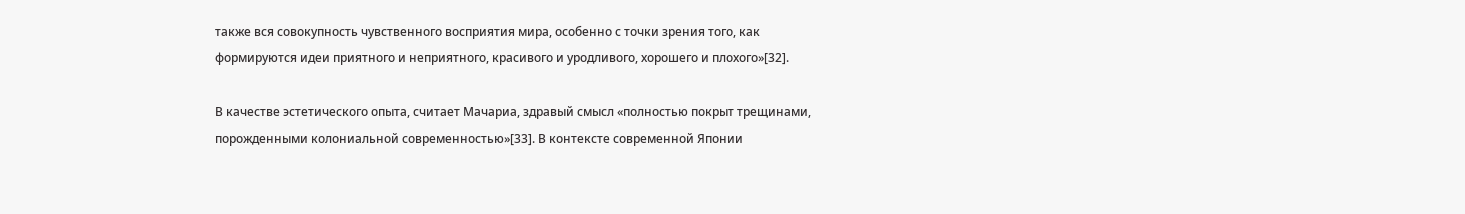также вся совокупность чувственного восприятия мира, особенно с точки зрения того, как формируются идеи приятного и неприятного, красивого и уродливого, хорошего и плохого»[32].

В качестве эстетического опыта, считает Мачариа, здравый смысл «полностью покрыт трещинами, порожденными колониальной современностью»[33]. В контексте современной Японии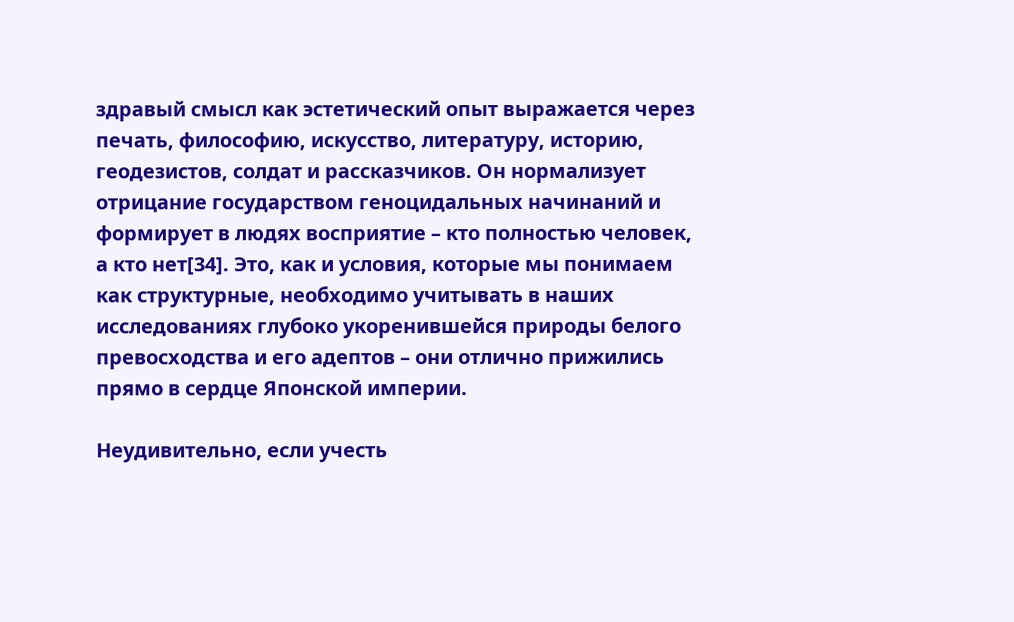здравый смысл как эстетический опыт выражается через печать, философию, искусство, литературу, историю, геодезистов, солдат и рассказчиков. Он нормализует отрицание государством геноцидальных начинаний и формирует в людях восприятие – кто полностью человек, а кто нет[34]. Это, как и условия, которые мы понимаем как структурные, необходимо учитывать в наших исследованиях глубоко укоренившейся природы белого превосходства и его адептов – они отлично прижились прямо в сердце Японской империи.

Неудивительно, если учесть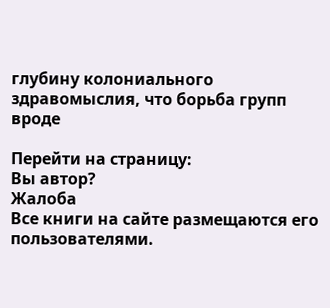глубину колониального здравомыслия, что борьба групп вроде

Перейти на страницу:
Вы автор?
Жалоба
Все книги на сайте размещаются его пользователями.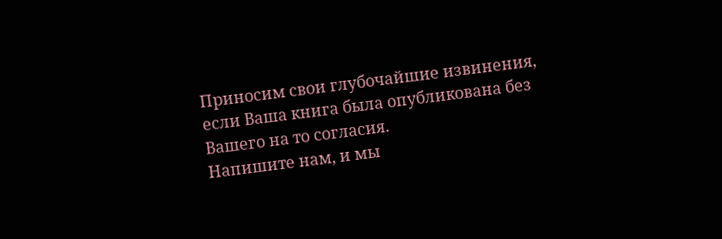Приносим свои глубочайшие извинения, если Ваша книга была опубликована без Вашего на то согласия.
Напишите нам, и мы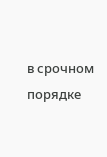в срочном порядке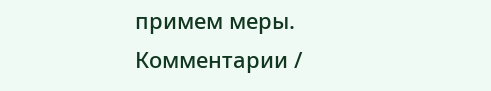примем меры.
Комментарии /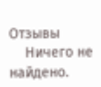Отзывы
    Ничего не найдено.